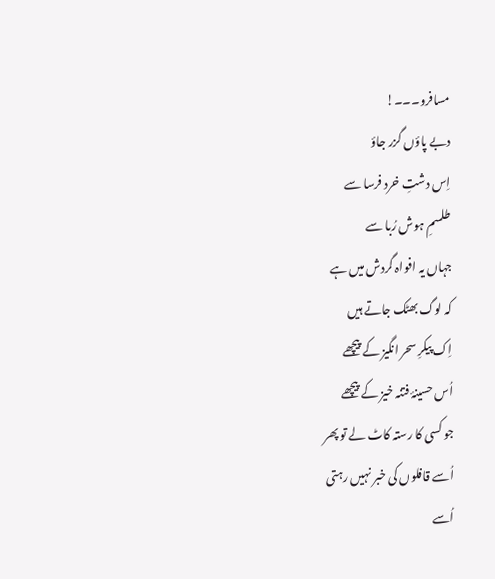مسافرو۔۔۔!
دبے پاؤں گزر جاؤ
اِس دشتِ خرد فرسا سے
طلسمِ ہوش رُبا سے
جہاں یہ افواہ گردش میں ہے
کہ لوگ بھٹک جاتے ہیں
اِک پیکرِ سحر انگیز کے پیچھے
اُس حسینۂ فتنہ خیز کے پیچھے
جو کسی کا رستہ کاٹ لے تو پھر
اُسے قافلوں کی خبر نہیں رہتی
اُسے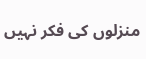منزلوں کی فکر نہیں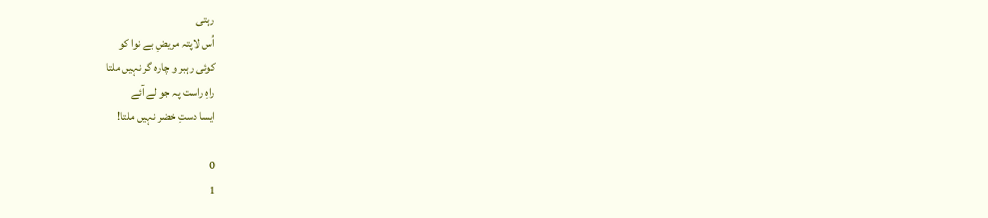رہتی
اُس لاپتہ مریضِ بے نوا کو
کوئی رہبر و چارہ گر نہیں ملتا
راہِ راست پہ جو لے آئے
ایسا دستِ خضر نہیں ملتا!

0
1